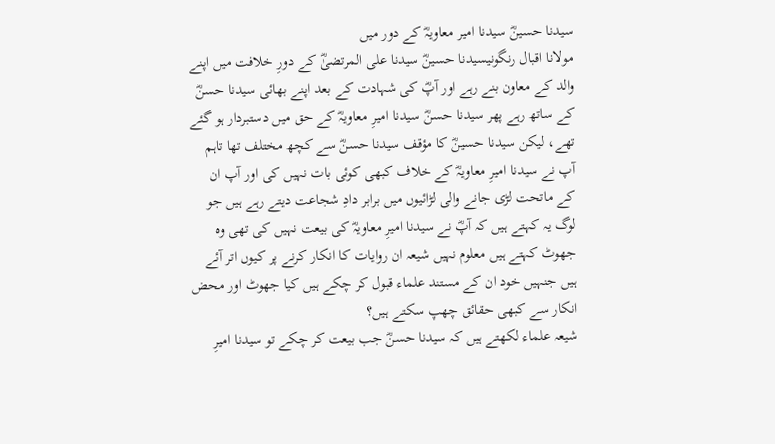سیدنا حسینؓ سیدنا امیر معاویہؓ کے دور میں
مولانا اقبال رنگونیسیدنا حسینؓ سیدنا علی المرتضیٰؓ کے دورِ خلافت میں اپنے والد کے معاون بنے رہے اور آپؓ کی شہادت کے بعد اپنے بھائی سیدنا حسنؓ کے ساتھ رہے پھر سیدنا حسنؓ سیدنا امیرِ معاویہؓ کے حق میں دستبردار ہو گئے تھے، لیکن سیدنا حسینؓ کا مؤقف سیدنا حسنؓ سے کچھ مختلف تھا تاہم آپ نے سیدنا امیرِ معاویہؓ کے خلاف کبھی کوئی بات نہیں کی اور آپ ان کے ماتحت لڑی جانے والی لڑائیوں میں برابر دادِ شجاعت دیتے رہے ہیں جو لوگ یہ کہتے ہیں کہ آپؓ نے سیدنا امیرِ معاویہؓ کی بیعت نہیں کی تھی وہ جھوٹ کہتے ہیں معلوم نہیں شیعہ ان روایات کا انکار کرنے پر کیوں اتر آئے ہیں جنہیں خود ان کے مستند علماء قبول کر چکے ہیں کیا جھوٹ اور محض انکار سے کبھی حقائق چھپ سکتے ہیں؟
شیعہ علماء لکھتے ہیں کہ سیدنا حسنؓ جب بیعت کر چکے تو سیدنا امیرِ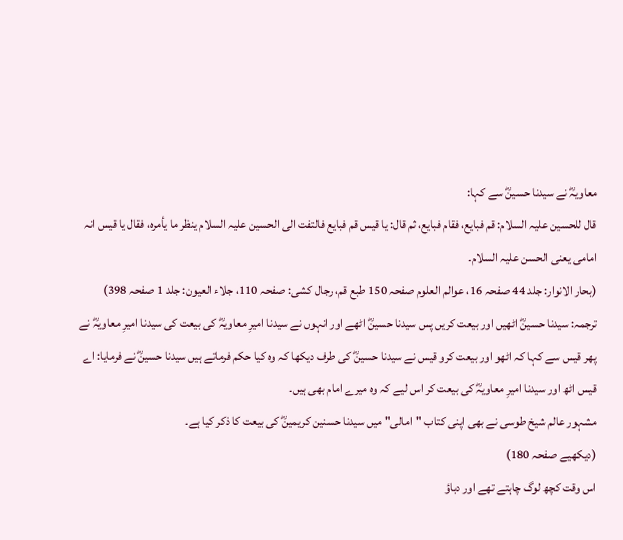معاویہؓ نے سیدنا حسینؓ سے کہا:
قال للحسین علیہ السلام: قم فبایع، فقام فبایع، ثم قال: یا قیس قم فبایع فالتفت الی الحسین علیہ السلام ینظر ما یأمرہ، فقال یا قیس انہ امامی یعنی الحسن علیہ السلام۔
(بحار الانوار: جلد 44 صفحہ 16، عوالم العلوم صفحہ 150 طبع قم، رجال کشی: صفحہ 110، جلاء العیون: جلد 1 صفحہ 398)
ترجمہ: سیدنا حسینؓ اٹھیں اور بیعت کریں پس سیدنا حسینؓ اٹھے اور انہوں نے سیدنا امیرِ معاویہؓ کی بیعت کی سیدنا امیرِ معاویہؓ نے پھر قیس سے کہا کہ اٹھو اور بیعت کرو قیس نے سیدنا حسینؓ کی طرف دیکھا کہ وہ کیا حکم فرماتے ہیں سیدنا حسینؓ نے فرمایا: اے قیس اٹھ اور سیدنا امیرِ معاویہؓ کی بیعت کر اس لیے کہ وہ میرے امام بھی ہیں۔
مشہور عالم شیخ طوسی نے بھی اپنی کتاب "امالی" میں سیدنا حسنین کریمینؓ کی بیعت کا ذکر کیا ہے۔
(دیکھیے صفحہ 180)
اس وقت کچھ لوگ چاہتے تھے اور دباؤ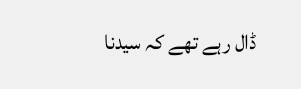ڈال رہے تھے کہ سیدنا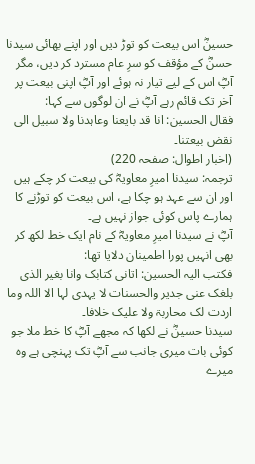حسینؓ اس بیعت کو توڑ دیں اور اپنے بھائی سیدنا حسنؓ کے مؤقف کو سرِ عام مسترد کر دیں، مگر آپؓ اس کے لیے تیار نہ ہوئے اور آپؓ اپنی بیعت پر آخر تک قائم رہے آپؓ نے ان لوگوں سے کہا:
فقال الحسین: انا قد بایعنا وعاہدنا ولا سبیل الی نقض بیعتنا۔
(اخبار اطوال: صفحہ 220)
ترجمہ: سیدنا امیرِ معاویہؓ کی بیعت کر چکے ہیں اور ان سے عہد ہو چکا ہے، اس بیعت کو توڑنے کا ہمارے پاس کوئی جواز نہیں ہے۔
آپؓ نے سیدنا امیرِ معاویہؓ کے نام ایک خط لکھ کر بھی انہیں پورا اطمینان دلایا تھا:
فکتب الیہ الحسین: اتانی کتابک وانا بغیر الذی بلغک عنی جدیر والحسنات لا یہدی لہا الا اللہ وما اردت لک محاربۃ ولا علیک خلافا۔
سیدنا حسینؓ نے لکھا کہ مجھے آپؓ کا خط ملا جو کوئی بات میری جانب سے آپؓ تک پہنچی ہے وہ میرے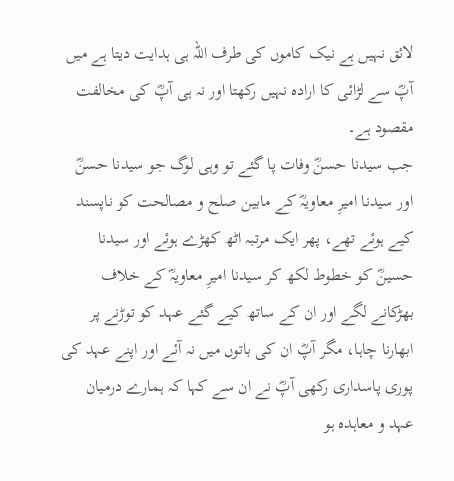لائق نہیں ہے نیک کاموں کی طرف اللہ ہی ہدایت دیتا ہے میں آپؓ سے لڑائی کا ارادہ نہیں رکھتا اور نہ ہی آپؓ کی مخالفت مقصود ہے۔
جب سیدنا حسنؓ وفات پا گئے تو وہی لوگ جو سیدنا حسنؓ اور سیدنا امیرِ معاویہؓ کے مابین صلح و مصالحت کو ناپسند کیے ہوئے تھے، پھر ایک مرتبہ اٹھ کھڑے ہوئے اور سیدنا حسینؓ کو خطوط لکھ کر سیدنا امیرِ معاویہؓ کے خلاف بھڑکانے لگے اور ان کے ساتھ کیے گئے عہد کو توڑنے پر ابھارنا چاہا، مگر آپؓ ان کی باتوں میں نہ آئے اور اپنے عہد کی پوری پاسداری رکھی آپؓ نے ان سے کہا کہ ہمارے درمیان عہد و معاہدہ ہو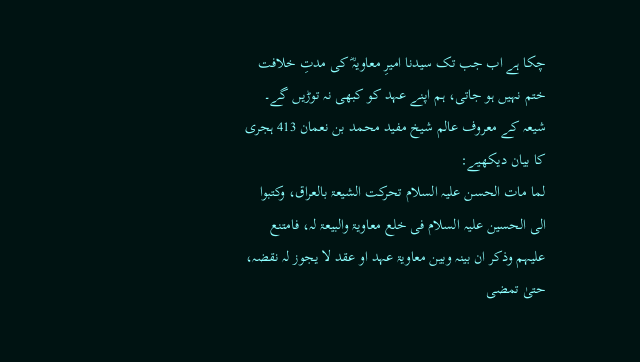چکا ہے اب جب تک سیدنا امیرِ معاویہؓ کی مدتِ خلافت ختم نہیں ہو جاتی، ہم اپنے عہد کو کبھی نہ توڑیں گے۔
شیعہ کے معروف عالم شیخ مفید محمد بن نعمان 413 ہجری کا بیان دیکھیے:
لما مات الحسن علیہ السلام تحرکت الشیعۃ بالعراق، وکتبوا الی الحسین علیہ السلام فی خلع معاویۃ والبیعۃ لہ، فامتنع علیہم وذکر ان بینہ وبین معاویۃ عہد او عقد لا یجوز لہ نقضہ، حتیٰ تمضی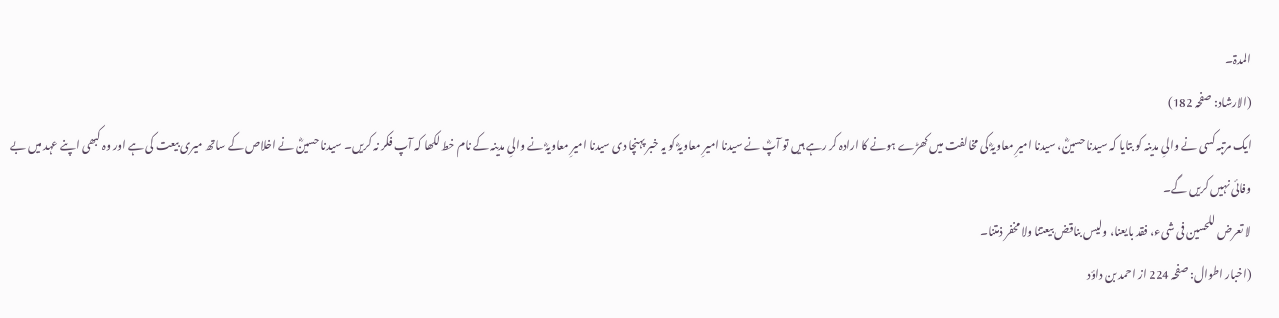المدۃ۔
(الارشاد: صفحہ 182)
ایک مرتبہ کسی نے والیِ مدینہ کو بتایا کہ سیدنا حسینؓ، سیدنا امیرِ معاویہؓ کی مخالفت میں کھڑے ہونے کا ارادہ کر رہے ہیں تو آپؓ نے سیدنا امیرِ معاویہؓ کو یہ خبر پہنچا دی سیدنا امیرِ معاویہؓ نے والیِ مدینہ کے نام خط لکھا کہ آپ فکر نہ کریں۔ سیدنا حسینؓ نے اخلاص کے ساتھ میری بیعت کی ہے اور وہ کبھی اپنے عہد میں بے وفائی نہیں کریں گے۔
لا تعرض للحسین فی شیء، فقد بایعنا، ولیس بناقض بیعتنا ولا مخفر ذمتنا۔
(اخبار اطوال: صفحہ 224 از احمد بن داؤد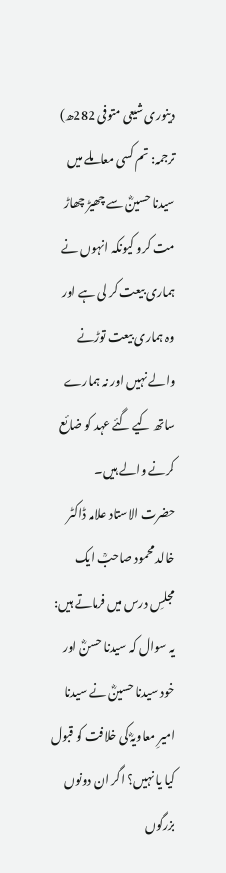دینوری شیعی متوفی 282ھ)
ترجمہ: تم کسی معاملے میں سیدنا حسینؓ سے چھیڑ چھاڑ مت کرو کیونکہ انہوں نے ہماری بیعت کر لی ہے اور وہ ہماری بیعت توڑنے والے نہیں اور نہ ہمارے ساتھ کیے گئے عہد کو ضائع کرنے والے ہیں۔
حضرت الاستاد علامہ ڈاکٹر خالد محمود صاحبؒ ایک مجلسِ درس میں فرماتے ہیں:
یہ سوال کہ سیدنا حسنؓ اور خود سیدنا حسینؓ نے سیدنا امیرِ معاویہؓ کی خلافت کو قبول کیا یا نہیں؟ اگر ان دونوں بزرگوں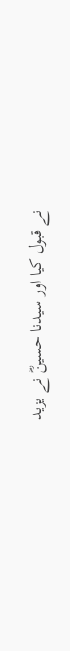نے قبول کیا اور سیدنا حسینؓ نے یزید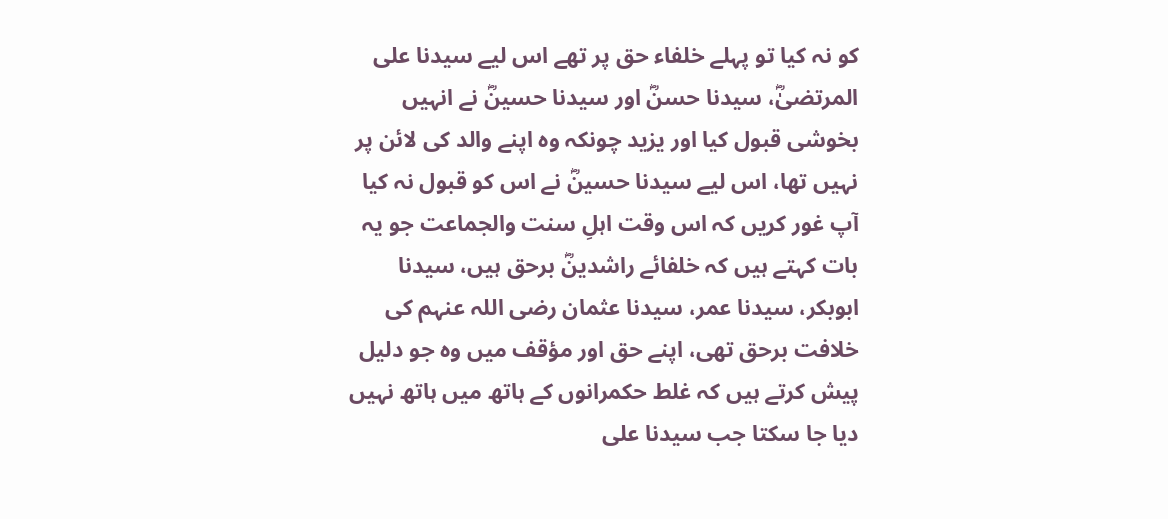کو نہ کیا تو پہلے خلفاء حق پر تھے اس لیے سیدنا علی المرتضیٰؓ، سیدنا حسنؓ اور سیدنا حسینؓ نے انہیں بخوشی قبول کیا اور یزید چونکہ وہ اپنے والد کی لائن پر نہیں تھا، اس لیے سیدنا حسینؓ نے اس کو قبول نہ کیا آپ غور کریں کہ اس وقت اہلِ سنت والجماعت جو یہ بات کہتے ہیں کہ خلفائے راشدینؓ برحق ہیں، سیدنا ابوبکر، سیدنا عمر، سیدنا عثمان رضی اللہ عنہم کی خلافت برحق تھی، اپنے حق اور مؤقف میں وہ جو دلیل پیش کرتے ہیں کہ غلط حکمرانوں کے ہاتھ میں ہاتھ نہیں دیا جا سکتا جب سیدنا علی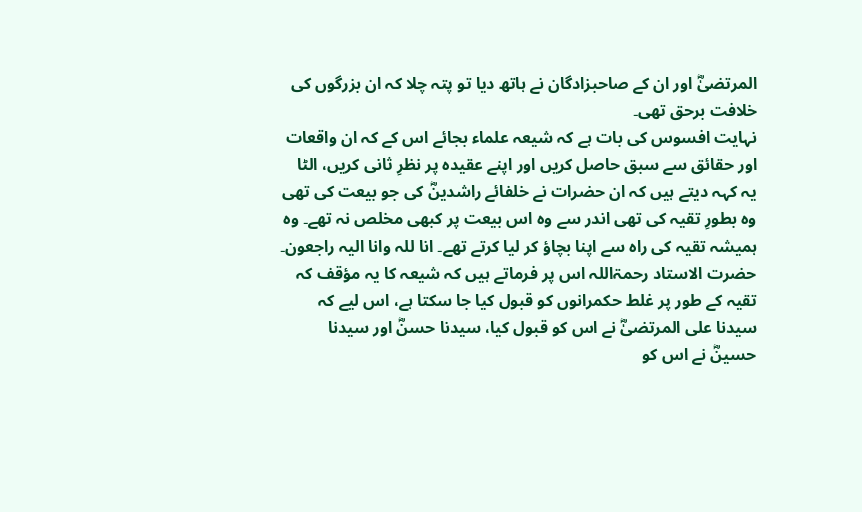المرتضیٰؓ اور ان کے صاحبزادگان نے ہاتھ دیا تو پتہ چلا کہ ان بزرگوں کی خلافت برحق تھی۔
نہایت افسوس کی بات ہے کہ شیعہ علماء بجائے اس کے کہ ان واقعات اور حقائق سے سبق حاصل کریں اور اپنے عقیدہ پر نظرِ ثانی کریں، الٹا یہ کہہ دیتے ہیں کہ ان حضرات نے خلفائے راشدینؓ کی جو بیعت کی تھی وہ بطورِ تقیہ کی تھی اندر سے وہ اس بیعت پر کبھی مخلص نہ تھے۔ وہ ہمیشہ تقیہ کی راہ سے اپنا بچاؤ کر لیا کرتے تھے۔ انا للہ وانا الیہ راجعون۔
حضرت الاستاد رحمۃاللہ اس پر فرماتے ہیں کہ شیعہ کا یہ مؤقف کہ تقیہ کے طور پر غلط حکمرانوں کو قبول کیا جا سکتا ہے، اس لیے کہ سیدنا علی المرتضیٰؓ نے اس کو قبول کیا، سیدنا حسنؓ اور سیدنا حسینؓ نے اس کو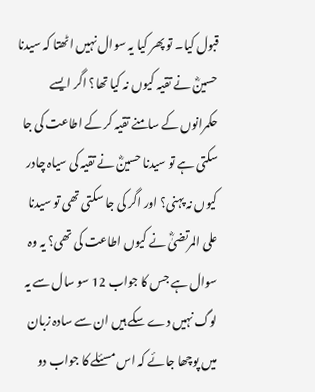قبول کیا۔ تو پھر کیا یہ سوال نہیں اٹھتا کہ سیدنا حسینؓ نے تقیہ کیوں نہ کیا تھا؟ اگر ایسے حکمرانوں کے سامنے تقیہ کر کے اطاعت کی جا سکتی ہے تو سیدنا حسینؓ نے تقیہ کی سیاہ چادر کیوں نہ پہنی؟ اور اگر کی جا سکتی تھی تو سیدنا علی المرتضیٰؓ نے کیوں اطاعت کی تھی؟ یہ وہ سوال ہے جس کا جواب 12 سو سال سے یہ لوگ نہیں دے سکے ہیں ان سے سادہ زبان میں پوچھا جائے کہ اس مسئلے کا جواب دو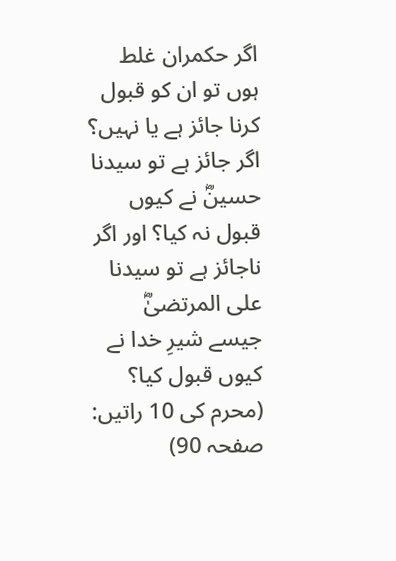اگر حکمران غلط ہوں تو ان کو قبول کرنا جائز ہے یا نہیں؟ اگر جائز ہے تو سیدنا حسینؓ نے کیوں قبول نہ کیا؟ اور اگر ناجائز ہے تو سیدنا علی المرتضیٰؓ جیسے شیرِ خدا نے کیوں قبول کیا؟
(محرم کی 10 راتیں: صفحہ 90)